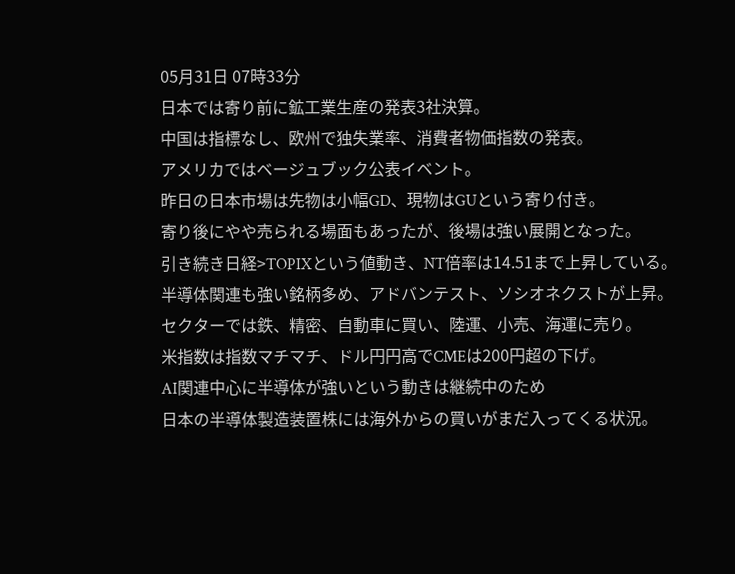05月31日 07時33分
日本では寄り前に鉱工業生産の発表3社決算。
中国は指標なし、欧州で独失業率、消費者物価指数の発表。
アメリカではベージュブック公表イベント。
昨日の日本市場は先物は小幅GD、現物はGUという寄り付き。
寄り後にやや売られる場面もあったが、後場は強い展開となった。
引き続き日経>TOPIXという値動き、NT倍率は14.51まで上昇している。
半導体関連も強い銘柄多め、アドバンテスト、ソシオネクストが上昇。
セクターでは鉄、精密、自動車に買い、陸運、小売、海運に売り。
米指数は指数マチマチ、ドル円円高でCMEは200円超の下げ。
AI関連中心に半導体が強いという動きは継続中のため
日本の半導体製造装置株には海外からの買いがまだ入ってくる状況。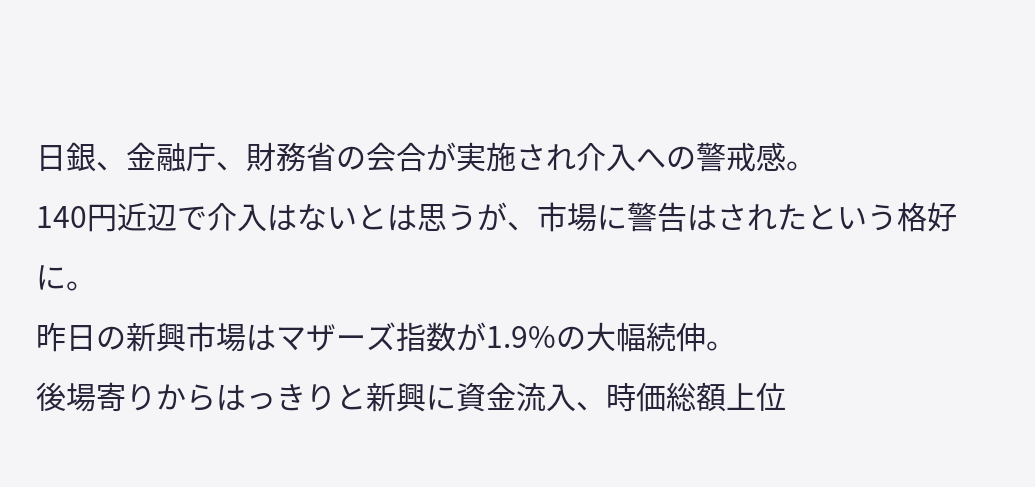日銀、金融庁、財務省の会合が実施され介入への警戒感。
140円近辺で介入はないとは思うが、市場に警告はされたという格好に。
昨日の新興市場はマザーズ指数が1.9%の大幅続伸。
後場寄りからはっきりと新興に資金流入、時価総額上位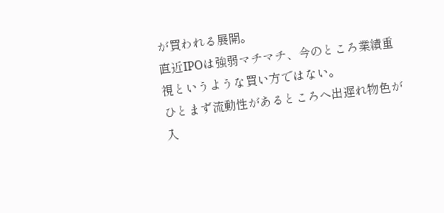が買われる展開。
直近IPOは強弱マチマチ、今のところ業績重視というような買い方ではない。
ひとまず流動性があるところへ出遅れ物色が入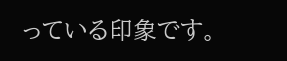っている印象です。